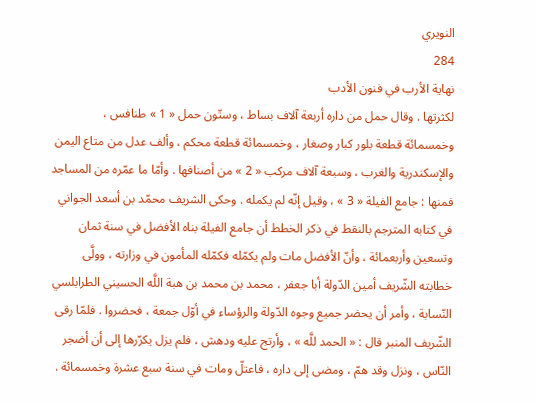النويري
284
نهاية الأرب في فنون الأدب
لكثرتها . وقال حمل من داره أربعة آلاف بساط ، وستّون حمل « 1 » طنافس ، وخمسمائة قطعة بلور كبار وصغار ، وخمسمائة قطعة محكم ، وألف عدل من متاع اليمن والإسكندرية والغرب ، وسبعة آلاف مركب « 2 » من أصنافها . وأمّا ما عمّره من المساجد فمنها : جامع الفيلة « 3 » ، وقيل إنّه لم يكمله . وحكى الشريف محمّد بن أسعد الجواني في كتابه المترجم بالنقط في ذكر الخطط أن جامع الفيلة بناه الأفضل في سنة ثمان وتسعين وأربعمائة ، وأنّ الأفضل مات ولم يكمّله فكمّله المأمون في وزارته ، وولَّى خطابته الشّريف أمين الدّولة أبا جعفر ، محمد بن محمد بن هبة اللَّه الحسيني الطرابلسي النّسابة ، وأمر أن يحضر جميع وجوه الدّولة والرؤساء في أوّل جمعة ، فحضروا . فلمّا رقى الشّريف المنبر قال : « الحمد للَّه » ، وأرتج عليه ودهش ، فلم يزل يكرّرها إلى أن أضجر النّاس ، ونزل وقد همّ ، ومضى إلى داره ، فاعتلّ ومات في سنة سبع عشرة وخمسمائة .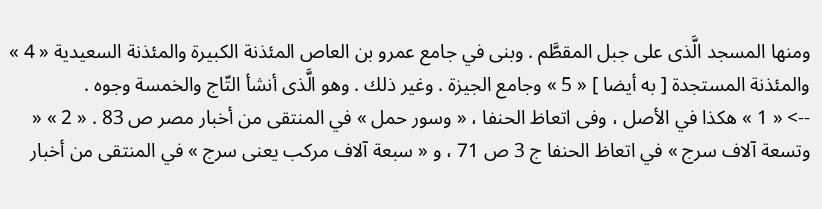ومنها المسجد الَّذى على جبل المقطَّم . وبنى في جامع عمرو بن العاص المئذنة الكبيرة والمئذنة السعيدية « 4 » والمئذنة المستجدة [ به أيضا ] « 5 » وجامع الجيزة . وغير ذلك . وهو الَّذى أنشأ التّاج والخمسة وجوه .
--> « 1 » هكذا في الأصل ، وفى اتعاظ الحنفا ، « وسور حمل » في المنتقى من أخبار مصر ص 83 . « 2 » « وتسعة آلاف سرج » في اتعاظ الحنفا ج 3 ص 71 ، و « سبعة آلاف مركب يعنى سرج » في المنتقى من أخبار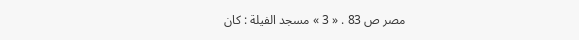مصر ص 83 . « 3 » مسجد الفيلة : كان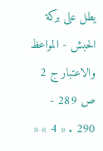يطل على بركة الحبش - المواعظ والاعتبار ج 2 ص 289 - 290 . « 4 » «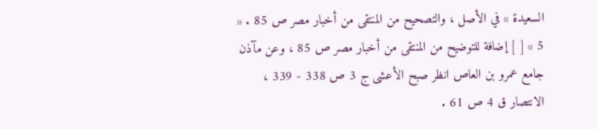السعيدة » في الأصل ، والتصحيح من المنتقى من أخبار مصر ص 85 . « 5 » [ ] إضافة للتوضيح من المنتقى من أخبار مصر ص 85 ، وعن مآذن جامع عمرو بن العاص انظر صبح الأعشى ج 3 ص 338 - 339 ، الانتصار ق 4 ص 61 .